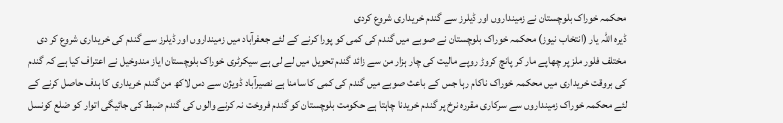محکمہ خوراک بلوچستان نے زمینداروں اور ڈیلرز سے گندم خریداری شروع کردی
ڈیرہ اللہ یار (انتخاب نیوز) محکمہ خوراک بلوچستان نے صوبے میں گندم کی کمی کو پورا کرنے کے لئے جعفرآباد میں زمینداروں اور ڈیلرز سے گندم کی خریداری شروع کر دی مختلف فلور ملز پر چھاپے مار کر پانچ کروڑ روپے مالیت کی چار ہزار من سے زائد گندم تحویل میں لے لی ہے سیکرٹری خوراک بلوچستان ایاز مندوخیل نے اعتراف کیا ہے کہ گندم کی بروقت خریداری میں محکمہ خوراک ناکام رہا جس کے باعث صوبے میں گندم کی کمی کا سامنا ہے نصیرآباد ڈویژن سے دس لاکھ من گندم خریداری کا ہدف حاصل کرنے کے لئے محکمہ خوراک زمینداروں سے سرکاری مقررہ نرخ پر گندم خریدنا چاہتا ہے حکومت بلوچستان کو گندم فروخت نہ کرنے والوں کی گندم ضبط کی جائیگی اتوار کو ضلع کونسل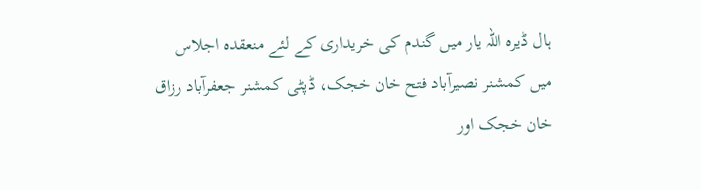ہال ڈیرہ اللہ یار میں گندم کی خریداری کے لئے منعقدہ اجلاس میں کمشنر نصیرآباد فتح خان خجک، ڈپٹی کمشنر جعفرآباد رزاق خان خجک اور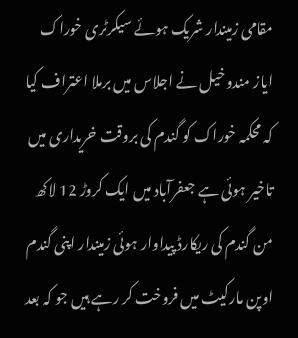مقامی زمیندار شریک ہوئے سیکرٹری خوراک ایاز مندوخیل نے اجلاس میں برملا اعتراف کیا کہ محکمہ خوراک کو گندم کی بروقت خریداری میں تاخیر ہوئی ہے جعفرآباد میں ایک کروڑ 12 لاکھ من گندم کی ریکارڈ پیداوار ہوئی زمیندار اپنی گندم اوپن مارکیٹ میں فروخت کر رہے ہیں جو کہ بعد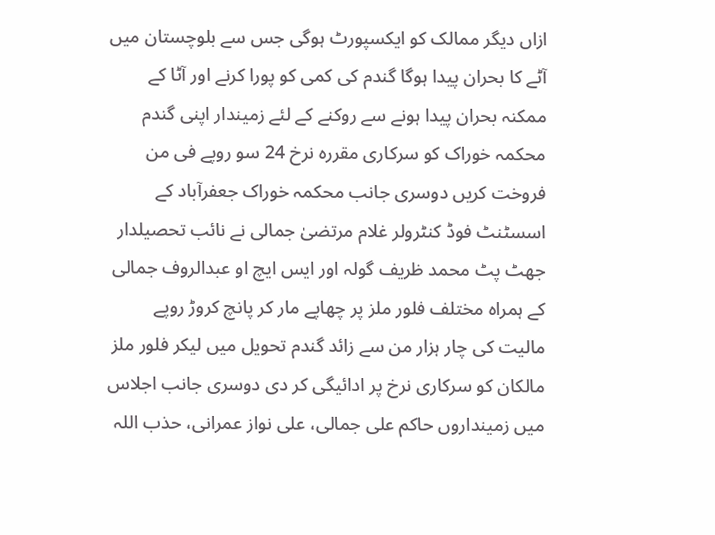ازاں دیگر ممالک کو ایکسپورٹ ہوگی جس سے بلوچستان میں آٹے کا بحران پیدا ہوگا گندم کی کمی کو پورا کرنے اور آٹا کے ممکنہ بحران پیدا ہونے سے روکنے کے لئے زمیندار اپنی گندم محکمہ خوراک کو سرکاری مقررہ نرخ 24 سو روپے فی من فروخت کریں دوسری جانب محکمہ خوراک جعفرآباد کے اسسٹنٹ فوڈ کنٹرولر غلام مرتضیٰ جمالی نے نائب تحصیلدار جھٹ پٹ محمد ظریف گولہ اور ایس ایچ او عبدالروف جمالی کے ہمراہ مختلف فلور ملز پر چھاپے مار کر پانچ کروڑ روپے مالیت کی چار ہزار من سے زائد گندم تحویل میں لیکر فلور ملز مالکان کو سرکاری نرخ پر ادائیگی کر دی دوسری جانب اجلاس میں زمینداروں حاکم علی جمالی، علی نواز عمرانی، حذب اللہ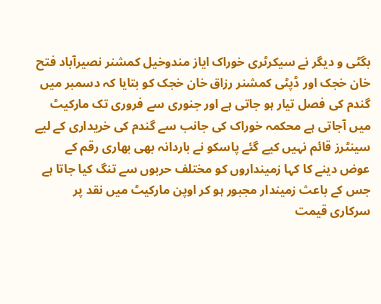بگٹی و دیگر نے سیکرٹری خوراک ایاز مندوخیل کمشنر نصیرآباد فتح خان خجک اور ڈپٹی کمشنر رزاق خان خجک کو بتایا کہ دسمبر میں گندم کی فصل تیار ہو جاتی ہے اور جنوری سے فروری تک مارکیٹ میں آجاتی ہے محکمہ خوراک کی جانب سے گندم کی خریداری کے لیے سینٹرز قائم نہیں کیے گئے پاسکو نے باردانہ بھی بھاری رقم کے عوض دینے کا کہا زمینداروں کو مختلف حربوں سے تنگ کیا جاتا ہے جس کے باعث زمیندار مجبور ہو کر اوپن مارکیٹ میں نقد پر سرکاری قیمت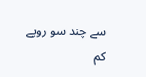سے چند سو روپے کم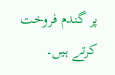پر گندم فروخت کرتے ہیں۔